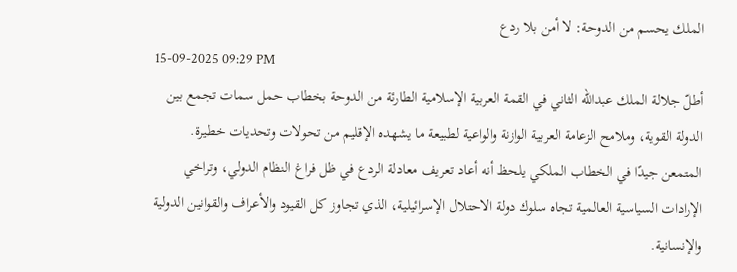الملك يحسم من الدوحة: لا أمن بلا ردع
15-09-2025 09:29 PM
أطلّ جلالة الملك عبدالله الثاني في القمة العربية الإسلامية الطارئة من الدوحة بخطاب حمل سمات تجمع بين الدولة القوية، وملامح الزعامة العربية الوازنة والواعية لطبيعة ما يشهده الإقليم من تحولات وتحديات خطيرة.
المتمعن جيدًا في الخطاب الملكي يلحظ أنه أعاد تعريف معادلة الردع في ظل فراغ النظام الدولي، وتراخي الإرادات السياسية العالمية تجاه سلوك دولة الاحتلال الإسرائيلية، الذي تجاوز كل القيود والأعراف والقوانين الدولية والإنسانية.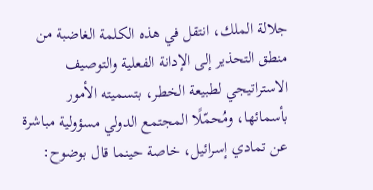جلالة الملك، انتقل في هذه الكلمة الغاضبة من منطق التحذير إلى الإدانة الفعلية والتوصيف الاستراتيجي لطبيعة الخطر، بتسميته الأمور بأسمائها، ومُحمّلًا المجتمع الدولي مسؤولية مباشرة عن تمادي إسرائيل، خاصة حينما قال بوضوح: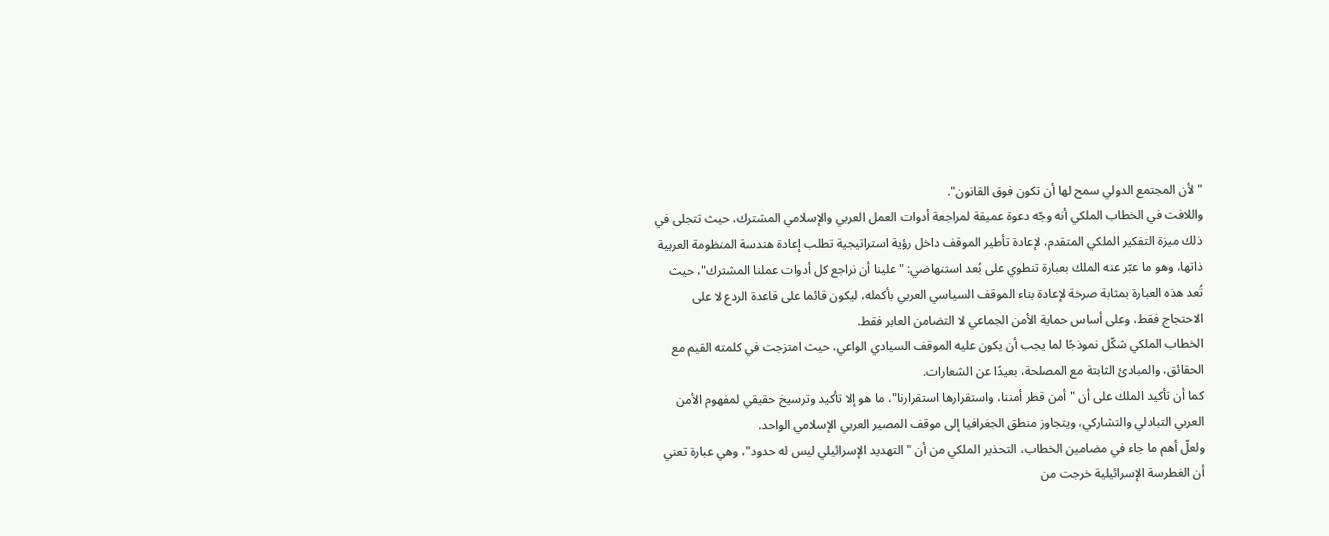"لأن المجتمع الدولي سمح لها أن تكون فوق القانون".
واللافت في الخطاب الملكي أنه وجّه دعوة عميقة لمراجعة أدوات العمل العربي والإسلامي المشترك، حيث تتجلى في ذلك ميزة التفكير الملكي المتقدم، لإعادة تأطير الموقف داخل رؤية استراتيجية تطلب إعادة هندسة المنظومة العربية ذاتها، وهو ما عبّر عنه الملك بعبارة تنطوي على بُعد استنهاضي: "علينا أن نراجع كل أدوات عملنا المشترك"، حيث تُعد هذه العبارة بمثابة صرخة لإعادة بناء الموقف السياسي العربي بأكمله، ليكون قائما على قاعدة الردع لا على الاحتجاج فقط، وعلى أساس حماية الأمن الجماعي لا التضامن العابر فقط.
الخطاب الملكي شكّل نموذجًا لما يجب أن يكون عليه الموقف السيادي الواعي، حيث امتزجت في كلمته القيم مع الحقائق، والمبادئ الثابتة مع المصلحة، بعيدًا عن الشعارات.
كما أن تأكيد الملك على أن "أمن قطر أمننا، واستقرارها استقرارنا"، ما هو إلا تأكيد وترسيخ حقيقي لمفهوم الأمن العربي التبادلي والتشاركي، ويتجاوز منطق الجغرافيا إلى موقف المصير العربي الإسلامي الواحد.
ولعلّ أهم ما جاء في مضامين الخطاب، التحذير الملكي من أن "التهديد الإسرائيلي ليس له حدود"، وهي عبارة تعني أن الغطرسة الإسرائيلية خرجت من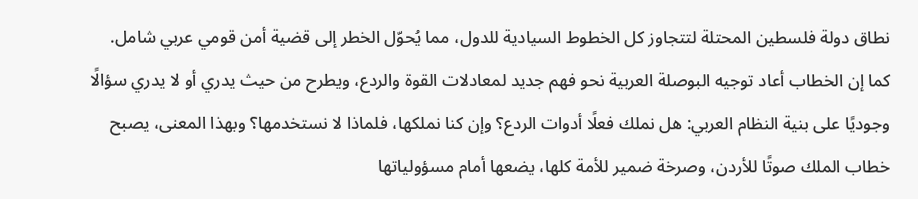نطاق دولة فلسطين المحتلة لتتجاوز كل الخطوط السيادية للدول، مما يُحوّل الخطر إلى قضية أمن قومي عربي شامل.
كما إن الخطاب أعاد توجيه البوصلة العربية نحو فهم جديد لمعادلات القوة والردع، ويطرح من حيث يدري أو لا يدري سؤالًا وجوديًا على بنية النظام العربي: هل نملك فعلًا أدوات الردع؟ وإن كنا نملكها، فلماذا لا نستخدمها؟ وبهذا المعنى، يصبح خطاب الملك صوتًا للأردن، وصرخة ضمير للأمة كلها، يضعها أمام مسؤولياتها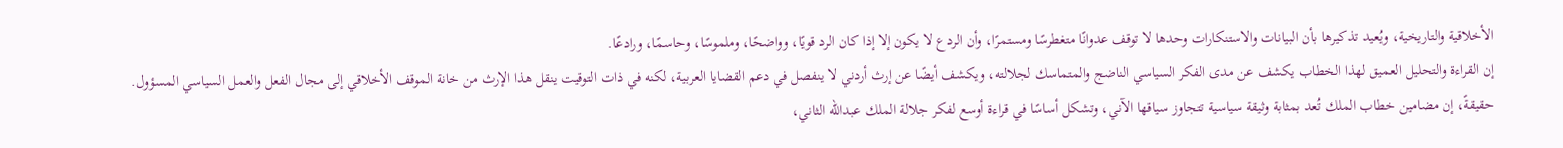الأخلاقية والتاريخية، ويُعيد تذكيرها بأن البيانات والاستنكارات وحدها لا توقف عدوانًا متغطرسًا ومستمرًا، وأن الردع لا يكون إلا إذا كان الرد قويًا، وواضحًا، وملموسًا، وحاسمًا، ورادعًا.
إن القراءة والتحليل العميق لهذا الخطاب يكشف عن مدى الفكر السياسي الناضج والمتماسك لجلالته، ويكشف أيضًا عن إرث أردني لا ينفصل في دعم القضايا العربية، لكنه في ذات التوقيت ينقل هذا الإرث من خانة الموقف الأخلاقي إلى مجال الفعل والعمل السياسي المسؤول.
حقيقةً، إن مضامين خطاب الملك تُعد بمثابة وثيقة سياسية تتجاوز سياقها الآني، وتشكل أساسًا في قراءة أوسع لفكر جلالة الملك عبدالله الثاني،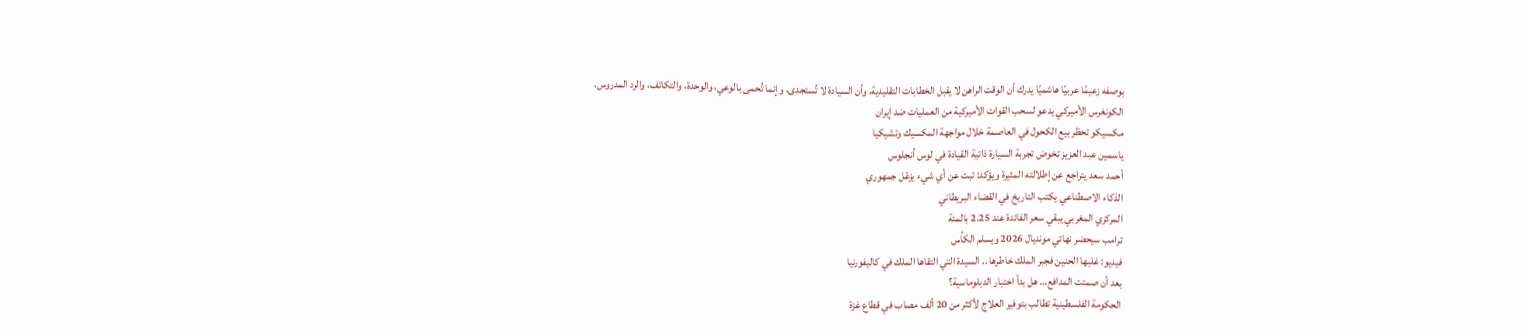بوصفه زعيمًا عربيًا هاشميًا يدرك أن الوقت الراهن لا يقبل الخطابات التقليدية، وأن السيادة لا تُستجدى، وإنما تُحمى بالوعي، والوحدة، والتكاتف، والرد المدروس.
الكونغرس الأميركي يدعو لسحب القوات الأميركية من العمليات ضد إيران
مكسيكو تحظر بيع الكحول في العاصمة خلال مواجهة المكسيك وتشيكيا
ياسمين عبد العزيز تخوض تجربة السيارة ذاتية القيادة في لوس أنجلوس
أحمد سعد يتراجع عن إطلالته المثيرة ويؤكد: تبت عن أي شيء يزعّل جمهوري
الذكاء الاصطناعي يكتب التاريخ في القضاء البريطاني
المركزي المغربي يبقي سعر الفائدة عند 2.25 بالمئة
ترامب سيحضر نهائي مونديال 2026 ويسلم الكأس
فيديو: غلبها الحنين فجبر الملك خاطرها .. السيدة التي التقاها الملك في كاليفورنيا
بعد أن صمتت المدافع… هل بدأ اختبار الدبلوماسية؟
الحكومة الفلسطينية تطالب بتوفير العلاج لأكثر من 20 ألف مصاب في قطاع غزة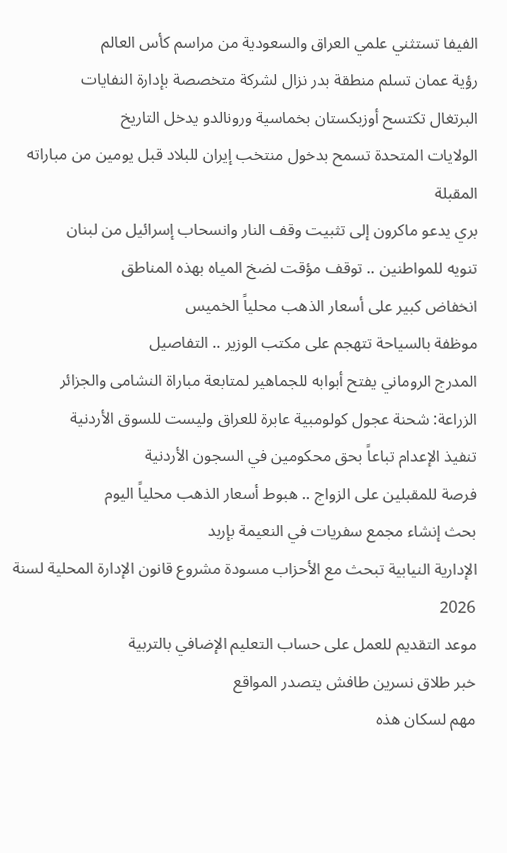الفيفا تستثني علمي العراق والسعودية من مراسم كأس العالم
رؤية عمان تسلم منطقة بدر نزال لشركة متخصصة بإدارة النفايات
البرتغال تكتسح أوزبكستان بخماسية ورونالدو يدخل التاريخ
الولايات المتحدة تسمح بدخول منتخب إيران للبلاد قبل يومين من مباراته المقبلة
بري يدعو ماكرون إلى تثبيت وقف النار وانسحاب إسرائيل من لبنان
تنويه للمواطنين .. توقف مؤقت لضخ المياه بهذه المناطق
انخفاض كبير على أسعار الذهب محلياً الخميس
موظفة بالسياحة تتهجم على مكتب الوزير .. التفاصيل
المدرج الروماني يفتح أبوابه للجماهير لمتابعة مباراة النشامى والجزائر
الزراعة: شحنة عجول كولومبية عابرة للعراق وليست للسوق الأردنية
تنفيذ الإعدام تباعاً بحق محكومين في السجون الأردنية
فرصة للمقبلين على الزواج .. هبوط أسعار الذهب محلياً اليوم
بحث إنشاء مجمع سفريات في النعيمة بإربد
الإدارية النيابية تبحث مع الأحزاب مسودة مشروع قانون الإدارة المحلية لسنة 2026
موعد التقديم للعمل على حساب التعليم الإضافي بالتربية
خبر طلاق نسرين طافش يتصدر المواقع
مهم لسكان هذه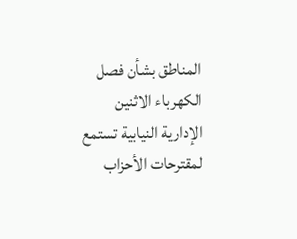المناطق بشأن فصل الكهرباء الاثنين
الإدارية النيابية تستمع لمقترحات الأحزاب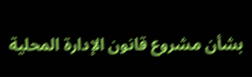بشأن مشروع قانون الإدارة المحلية